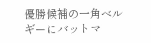優勝候補の一角ベルギーにバットマ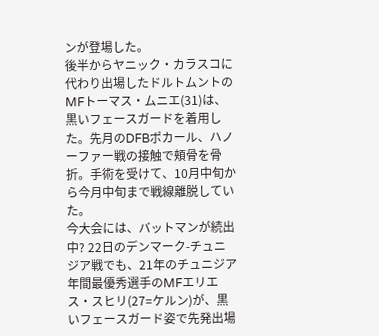ンが登場した。
後半からヤニック・カラスコに代わり出場したドルトムントのMFトーマス・ムニエ(31)は、黒いフェースガードを着用した。先月のDFBポカール、ハノーファー戦の接触で頬骨を骨折。手術を受けて、10月中旬から今月中旬まで戦線離脱していた。
今大会には、バットマンが続出中? 22日のデンマーク-チュニジア戦でも、21年のチュニジア年間最優秀選手のMFエリエス・スヒリ(27=ケルン)が、黒いフェースガード姿で先発出場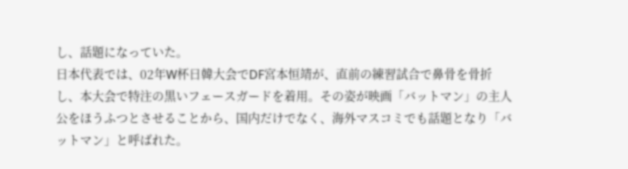し、話題になっていた。
日本代表では、02年W杯日韓大会でDF宮本恒靖が、直前の練習試合で鼻骨を骨折し、本大会で特注の黒いフェースガードを着用。その姿が映画「バットマン」の主人公をほうふつとさせることから、国内だけでなく、海外マスコミでも話題となり「バットマン」と呼ばれた。